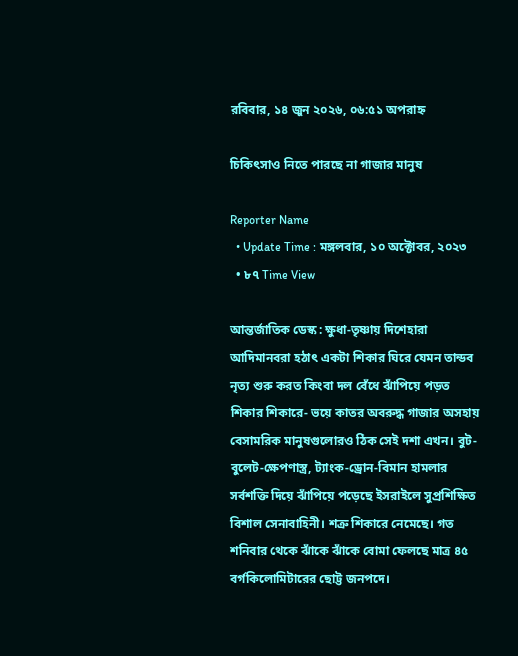রবিবার, ১৪ জুন ২০২৬, ০৬:৫১ অপরাহ্ন

চিকিৎসাও নিতে পারছে না গাজার মানুষ

Reporter Name
  • Update Time : মঙ্গলবার, ১০ অক্টোবর, ২০২৩
  • ৮৭ Time View

আন্তর্জাতিক ডেস্ক : ক্ষুধা-তৃষ্ণায় দিশেহারা আদিমানবরা হঠাৎ একটা শিকার ঘিরে যেমন তান্ডব নৃত্য শুরু করত কিংবা দল বেঁধে ঝাঁপিয়ে পড়ত শিকার শিকারে- ভয়ে কাতর অবরুদ্ধ গাজার অসহায় বেসামরিক মানুষগুলোরও ঠিক সেই দশা এখন। বুট-বুলেট-ক্ষেপণাস্ত্র, ট্যাংক-ড্রোন-বিমান হামলার সর্বশক্তি দিয়ে ঝাঁপিয়ে পড়েছে ইসরাইলে সুপ্রশিক্ষিত বিশাল সেনাবাহিনী। শত্রু শিকারে নেমেছে। গত শনিবার থেকে ঝাঁকে ঝাঁকে বোমা ফেলছে মাত্র ৪৫ বর্গকিলোমিটারের ছোট্ট জনপদে।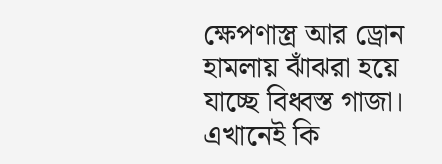ক্ষেপণাস্ত্র আর ড্রোন হামলায় ঝাঁঝরা হয়ে যাচ্ছে বিধ্বস্ত গাজা। এখানেই কি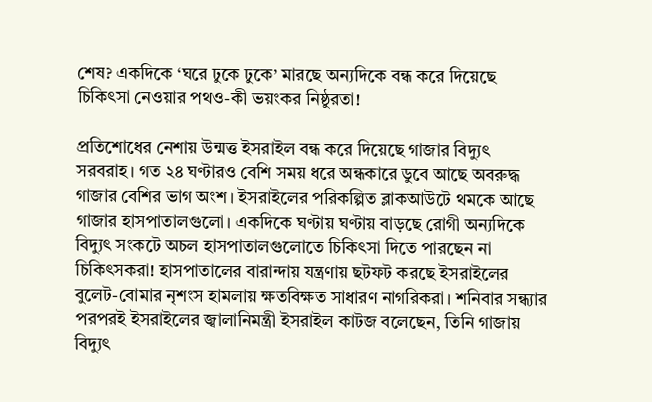শেষ? একদিকে ‘ঘরে ঢুকে ঢুকে’ মারছে অন্যদিকে বন্ধ করে দিয়েছে চিকিৎসা নেওয়ার পথও-কী ভয়ংকর নিষ্ঠুরতা!

প্রতিশোধের নেশায় উন্মত্ত ইসরাইল বন্ধ করে দিয়েছে গাজার বিদ্যুৎ সরবরাহ। গত ২৪ ঘণ্টারও বেশি সময় ধরে অন্ধকারে ডুবে আছে অবরুদ্ধ গাজার বেশির ভাগ অংশ। ইসরাইলের পরিকল্পিত ব্লাকআউটে থমকে আছে গাজার হাসপাতালগুলো। একদিকে ঘণ্টায় ঘণ্টায় বাড়ছে রোগী অন্যদিকে বিদ্যুৎ সংকটে অচল হাসপাতালগুলোতে চিকিৎসা দিতে পারছেন না চিকিৎসকরা! হাসপাতালের বারান্দায় যন্ত্রণায় ছটফট করছে ইসরাইলের বুলেট-বোমার নৃশংস হামলায় ক্ষতবিক্ষত সাধারণ নাগরিকরা। শনিবার সন্ধ্যার পরপরই ইসরাইলের জ্বালানিমন্ত্রী ইসরাইল কাটজ বলেছেন, তিনি গাজায় বিদ্যুৎ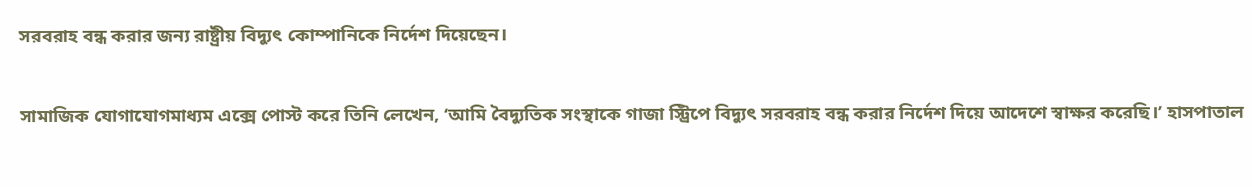সরবরাহ বন্ধ করার জন্য রাষ্ট্রীয় বিদ্যুৎ কোম্পানিকে নির্দেশ দিয়েছেন।

সামাজিক যোগাযোগমাধ্যম এক্সে পোস্ট করে তিনি লেখেন, ‘আমি বৈদ্যুতিক সংস্থাকে গাজা স্ট্রিপে বিদ্যুৎ সরবরাহ বন্ধ করার নির্দেশ দিয়ে আদেশে স্বাক্ষর করেছি।’ হাসপাতাল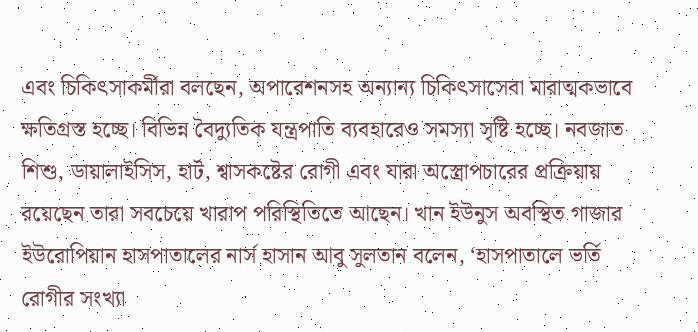এবং চিকিৎসাকর্মীরা বলছেন, অপারেশনসহ অন্যান্য চিকিৎসাসেবা মারাত্মকভাবে ক্ষতিগ্রস্ত হচ্ছে। বিভিন্ন বৈদ্যুতিক যন্ত্রপাতি ব্যবহারেও সমস্যা সৃষ্টি হচ্ছে। নবজাত শিশু, ডায়ালাইসিস, হার্ট, শ্বাসকষ্টের রোগী এবং যারা অস্ত্রোপচারের প্রক্রিয়ায় রয়েছেন তারা সবচেয়ে খারাপ পরিস্থিতিতে আছেন। খান ইউনুস অবস্থিত গাজার ইউরোপিয়ান হাসপাতালের নার্স হাসান আবু সুলতান বলেন, ‘হাসপাতালে ভর্তি রোগীর সংখ্যা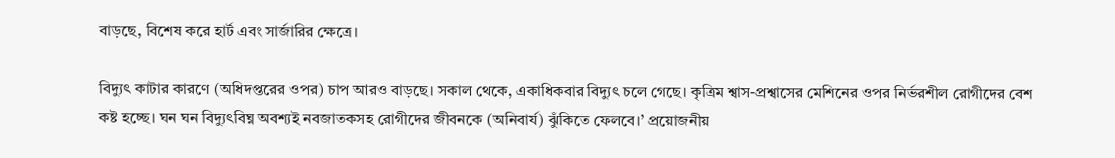বাড়ছে, বিশেষ করে হার্ট এবং সার্জারির ক্ষেত্রে।

বিদ্যুৎ কাটার কারণে (অধিদপ্তরের ওপর) চাপ আরও বাড়ছে। সকাল থেকে, একাধিকবার বিদ্যুৎ চলে গেছে। কৃত্রিম শ্বাস-প্রশ্বাসের মেশিনের ওপর নির্ভরশীল রোগীদের বেশ কষ্ট হচ্ছে। ঘন ঘন বিদ্যুৎবিঘ্ন অবশ্যই নবজাতকসহ রোগীদের জীবনকে (অনিবার্য) ঝুঁকিতে ফেলবে।’ প্রয়োজনীয়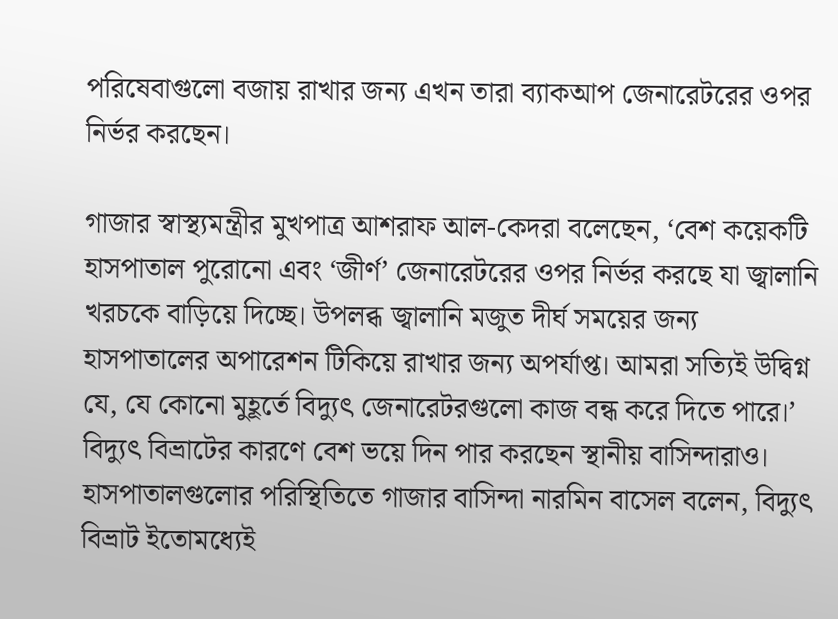পরিষেবাগুলো বজায় রাখার জন্য এখন তারা ব্যাকআপ জেনারেটরের ওপর নির্ভর করছেন।

গাজার স্বাস্থ্যমন্ত্রীর মুখপাত্র আশরাফ আল-কেদরা বলেছেন, ‘বেশ কয়েকটি হাসপাতাল পুরোনো এবং ‘জীর্ণ’ জেনারেটরের ওপর নির্ভর করছে যা জ্বালানি খরচকে বাড়িয়ে দিচ্ছে। উপলব্ধ জ্বালানি মজুত দীর্ঘ সময়ের জন্য হাসপাতালের অপারেশন টিকিয়ে রাখার জন্য অপর্যাপ্ত। আমরা সত্যিই উদ্বিগ্ন যে, যে কোনো মুহূর্তে বিদ্যুৎ জেনারেটরগুলো কাজ বন্ধ করে দিতে পারে।’ বিদ্যুৎ বিভ্রাটের কারণে বেশ ভয়ে দিন পার করছেন স্থানীয় বাসিন্দারাও। হাসপাতালগুলোর পরিস্থিতিতে গাজার বাসিন্দা নারমিন বাসেল বলেন, বিদ্যুৎ বিভ্রাট ইতোমধ্যেই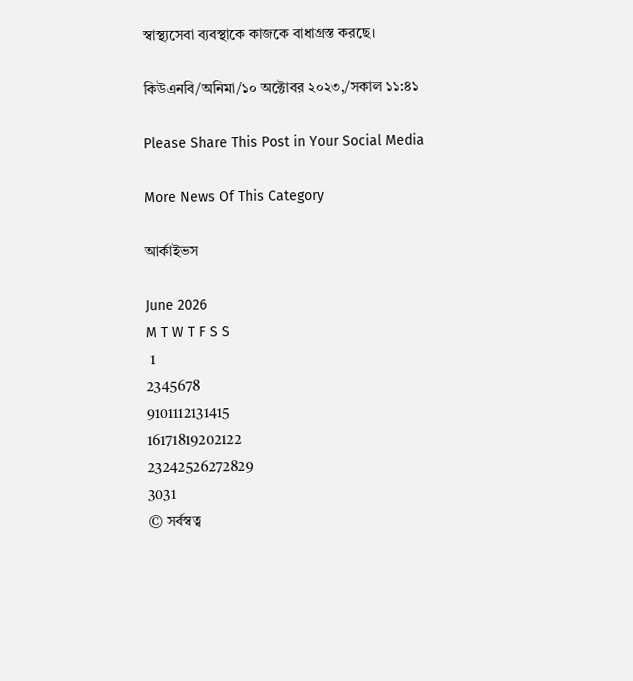স্বাস্থ্যসেবা ব্যবস্থাকে কাজকে বাধাগ্রস্ত করছে।

কিউএনবি/অনিমা/১০ অক্টোবর ২০২৩,/সকাল ১১:৪১

Please Share This Post in Your Social Media

More News Of This Category

আর্কাইভস

June 2026
M T W T F S S
 1
2345678
9101112131415
16171819202122
23242526272829
3031
© সর্বস্বত্ব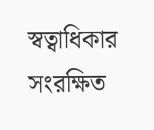স্বত্বাধিকার সংরক্ষিত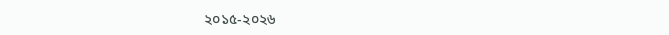২০১৫-২০২৬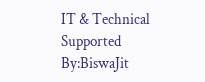IT & Technical Supported By:BiswaJit